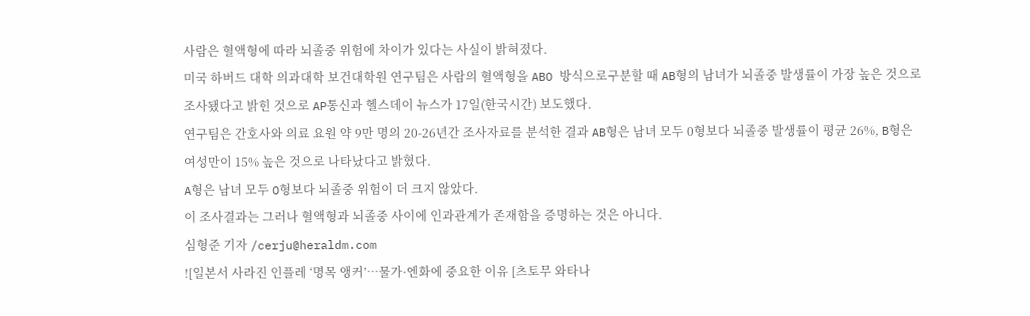사람은 혈액형에 따라 뇌졸중 위험에 차이가 있다는 사실이 밝혀졌다.
미국 하버드 대학 의과대학 보건대학원 연구팀은 사람의 혈액형을 ABO 방식으로구분할 때 AB형의 남녀가 뇌졸중 발생률이 가장 높은 것으로 조사됐다고 밝힌 것으로 AP통신과 헬스데이 뉴스가 17일(한국시간) 보도했다.
연구팀은 간호사와 의료 요원 약 9만 명의 20-26년간 조사자료를 분석한 결과 AB형은 남녀 모두 0형보다 뇌졸중 발생률이 평균 26%, B형은 여성만이 15% 높은 것으로 나타났다고 밝혔다.
A형은 남녀 모두 O형보다 뇌졸중 위험이 더 크지 않았다.
이 조사결과는 그러나 혈액형과 뇌졸중 사이에 인과관계가 존재함을 증명하는 것은 아니다.
심형준 기자 /cerju@heraldm.com
![일본서 사라진 인플레 ‘명목 앵커’…물가·엔화에 중요한 이유 [츠토무 와타나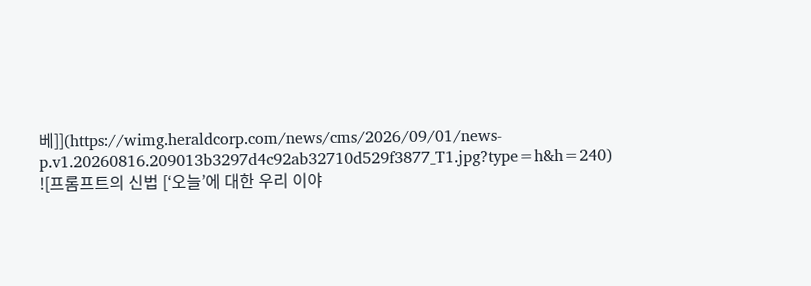베]](https://wimg.heraldcorp.com/news/cms/2026/09/01/news-p.v1.20260816.209013b3297d4c92ab32710d529f3877_T1.jpg?type=h&h=240)
![프롬프트의 신법 [‘오늘’에 대한 우리 이야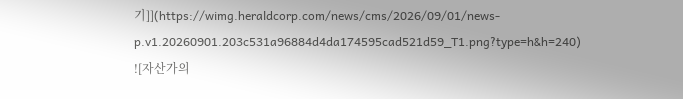기]](https://wimg.heraldcorp.com/news/cms/2026/09/01/news-p.v1.20260901.203c531a96884d4da174595cad521d59_T1.png?type=h&h=240)
![자산가의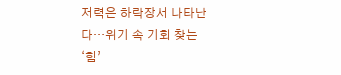저력은 하락장서 나타난다…위기 속 기회 찾는 ‘힘’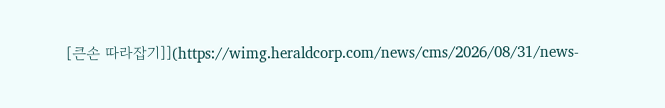[큰손 따라잡기]](https://wimg.heraldcorp.com/news/cms/2026/08/31/news-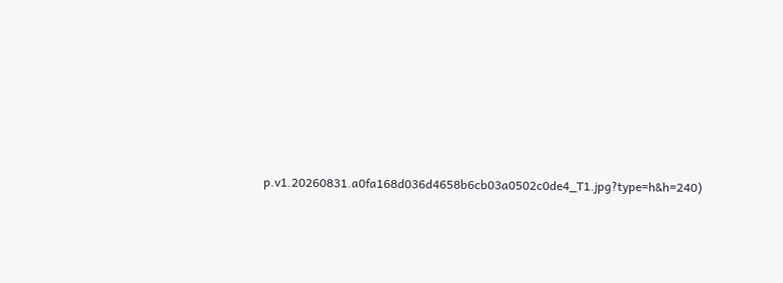p.v1.20260831.a0fa168d036d4658b6cb03a0502c0de4_T1.jpg?type=h&h=240)